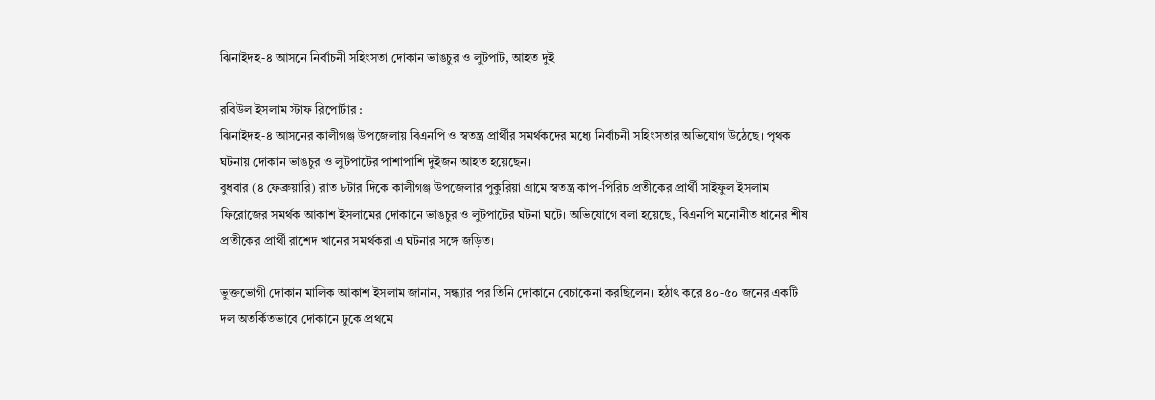ঝিনাইদহ-৪ আসনে নির্বাচনী সহিংসতা দোকান ভাঙচুর ও লুটপাট, আহত দুই

রবিউল ইসলাম স্টাফ রিপোর্টার :
ঝিনাইদহ-৪ আসনের কালীগঞ্জ উপজেলায় বিএনপি ও স্বতন্ত্র প্রার্থীর সমর্থকদের মধ্যে নির্বাচনী সহিংসতার অভিযোগ উঠেছে। পৃথক ঘটনায় দোকান ভাঙচুর ও লুটপাটের পাশাপাশি দুইজন আহত হয়েছেন।
বুধবার (৪ ফেব্রুয়ারি) রাত ৮টার দিকে কালীগঞ্জ উপজেলার পুকুরিয়া গ্রামে স্বতন্ত্র কাপ-পিরিচ প্রতীকের প্রার্থী সাইফুল ইসলাম ফিরোজের সমর্থক আকাশ ইসলামের দোকানে ভাঙচুর ও লুটপাটের ঘটনা ঘটে। অভিযোগে বলা হয়েছে, বিএনপি মনোনীত ধানের শীষ প্রতীকের প্রার্থী রাশেদ খানের সমর্থকরা এ ঘটনার সঙ্গে জড়িত।

ভুক্তভোগী দোকান মালিক আকাশ ইসলাম জানান, সন্ধ্যার পর তিনি দোকানে বেচাকেনা করছিলেন। হঠাৎ করে ৪০-৫০ জনের একটি দল অতর্কিতভাবে দোকানে ঢুকে প্রথমে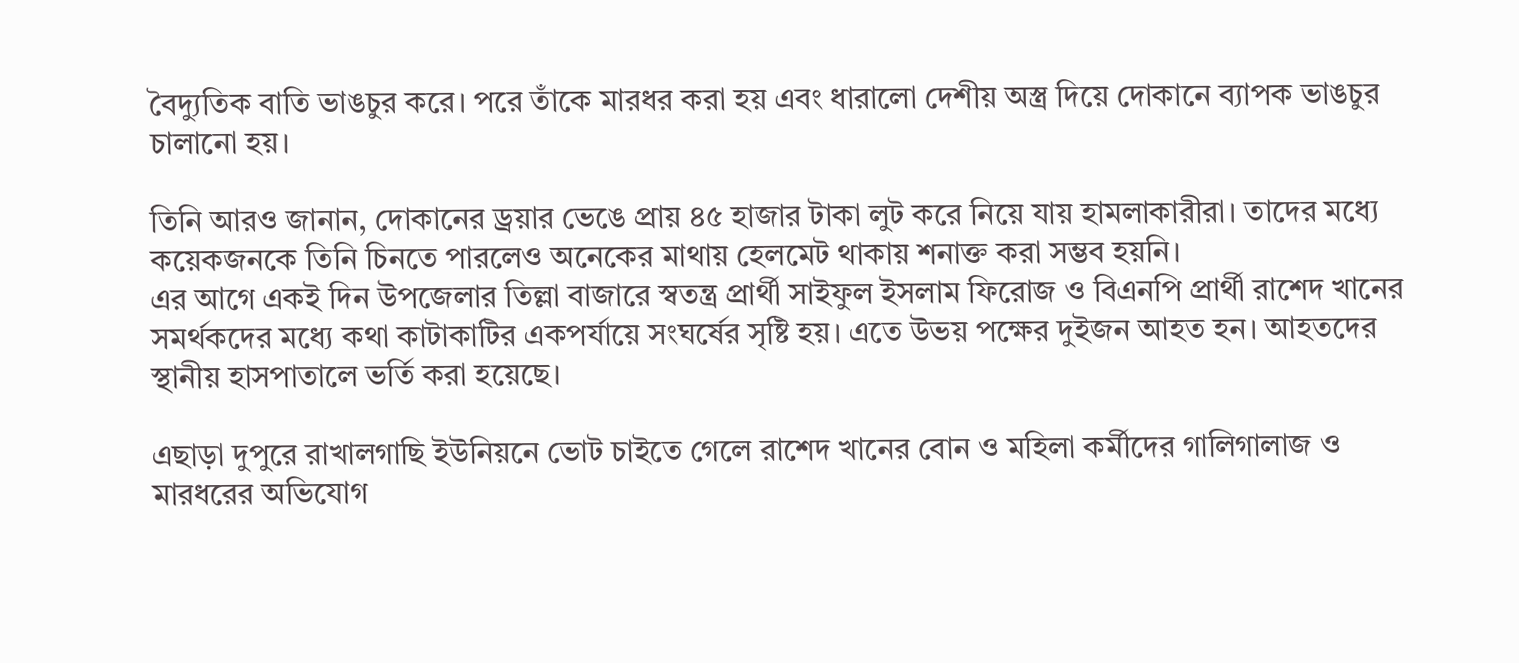বৈদ্যুতিক বাতি ভাঙচুর করে। পরে তাঁকে মারধর করা হয় এবং ধারালো দেশীয় অস্ত্র দিয়ে দোকানে ব্যাপক ভাঙচুর চালানো হয়।

তিনি আরও জানান, দোকানের ড্রয়ার ভেঙে প্রায় ৪৫ হাজার টাকা লুট করে নিয়ে যায় হামলাকারীরা। তাদের মধ্যে কয়েকজনকে তিনি চিনতে পারলেও অনেকের মাথায় হেলমেট থাকায় শনাক্ত করা সম্ভব হয়নি।
এর আগে একই দিন উপজেলার তিল্লা বাজারে স্বতন্ত্র প্রার্থী সাইফুল ইসলাম ফিরোজ ও বিএনপি প্রার্থী রাশেদ খানের সমর্থকদের মধ্যে কথা কাটাকাটির একপর্যায়ে সংঘর্ষের সৃষ্টি হয়। এতে উভয় পক্ষের দুইজন আহত হন। আহতদের স্থানীয় হাসপাতালে ভর্তি করা হয়েছে।

এছাড়া দুপুরে রাখালগাছি ইউনিয়নে ভোট চাইতে গেলে রাশেদ খানের বোন ও মহিলা কর্মীদের গালিগালাজ ও মারধরের অভিযোগ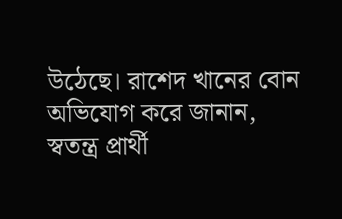উঠেছে। রাশেদ খানের বোন অভিযোগ করে জানান, স্বতন্ত্র প্রার্থী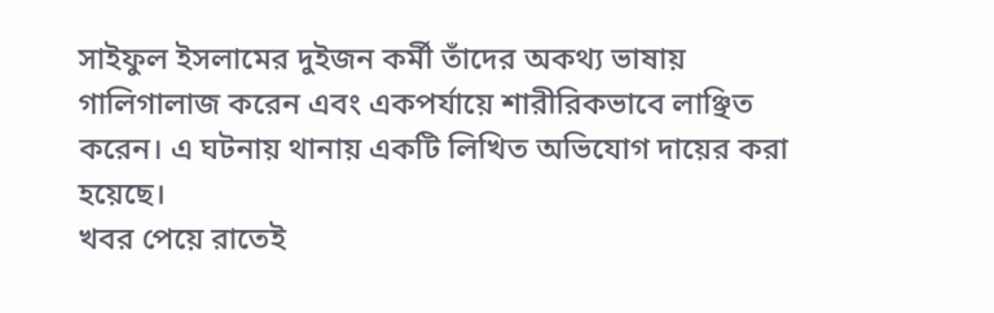সাইফুল ইসলামের দুইজন কর্মী তাঁদের অকথ্য ভাষায় গালিগালাজ করেন এবং একপর্যায়ে শারীরিকভাবে লাঞ্ছিত করেন। এ ঘটনায় থানায় একটি লিখিত অভিযোগ দায়ের করা হয়েছে।
খবর পেয়ে রাতেই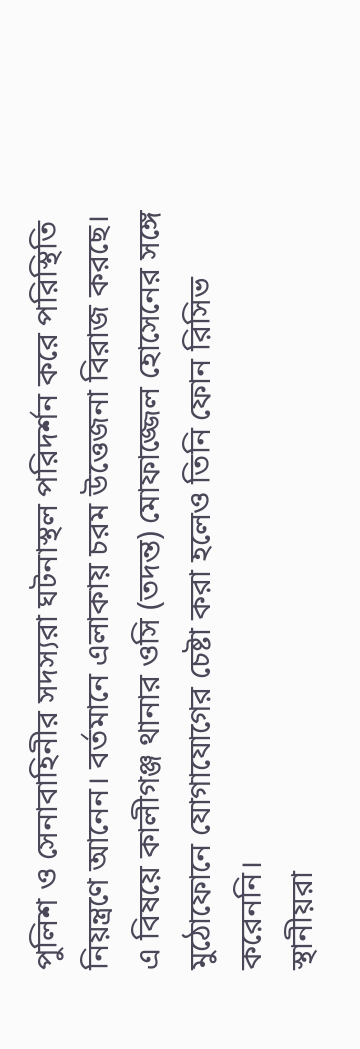পুলিশ ও সেনাবাহিনীর সদস্যরা ঘটনাস্থল পরিদর্শন করে পরিস্থিতি নিয়ন্ত্রণে আনেন। বর্তমানে এলাকায় চরম উত্তেজনা বিরাজ করছে।
এ বিষয়ে কালীগঞ্জ থানার ওসি (তদন্ত) মোফাজ্জেল হোসেনের সঙ্গে মুঠোফোনে যোগাযোগের চেষ্টা করা হলেও তিনি ফোন রিসিভ করেননি।
স্থানীয়রা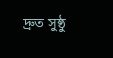দ্রুত সুষ্ঠু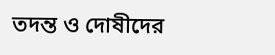তদন্ত ও দোষীদের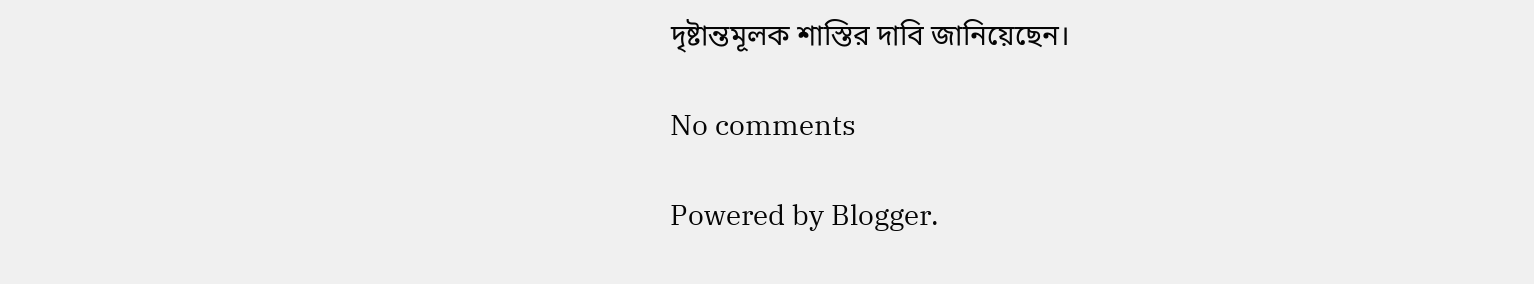দৃষ্টান্তমূলক শাস্তির দাবি জানিয়েছেন।

No comments

Powered by Blogger.